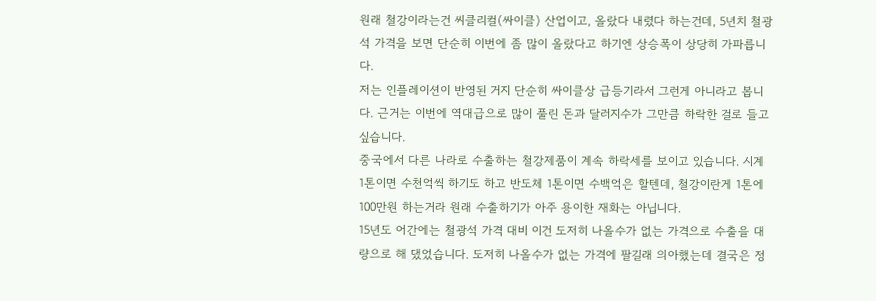원래 철강이라는건 씨클리컬(싸이클) 산업이고, 올랐다 내렸다 하는건데, 5년치 철광석 가격을 보면 단순히 이번에 좀 많이 올랐다고 하기엔 상승폭이 상당히 가파릅니다.
저는 인플레이션이 반영된 거지 단순히 싸이클상 급등기라서 그런게 아니라고 봅니다. 근거는 이번에 역대급으로 많이 풀린 돈과 달러지수가 그만큼 하락한 걸로 들고싶습니다.
중국에서 다른 나라로 수출하는 철강제품이 계속 하락세를 보이고 있습니다. 시계 1톤이면 수천억씩 하기도 하고 반도체 1톤이면 수백억은 할텐데, 철강이란게 1톤에 100만원 하는거라 원래 수출하기가 아주 용이한 재화는 아닙니다.
15년도 어간에는 철광석 가격 대비 이건 도저히 나올수가 없는 가격으로 수출을 대량으로 해 댔었습니다. 도저히 나올수가 없는 가격에 팔길래 의아했는데 결국은 정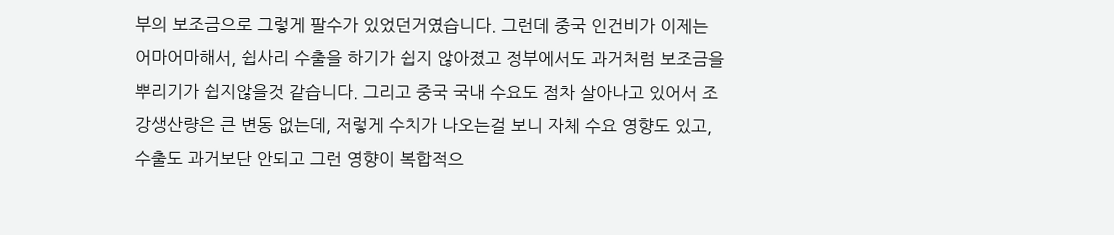부의 보조금으로 그렇게 팔수가 있었던거였습니다. 그런데 중국 인건비가 이제는 어마어마해서, 쉽사리 수출을 하기가 쉽지 않아졌고 정부에서도 과거처럼 보조금을 뿌리기가 쉽지않을것 같습니다. 그리고 중국 국내 수요도 점차 살아나고 있어서 조강생산량은 큰 변동 없는데, 저렇게 수치가 나오는걸 보니 자체 수요 영향도 있고, 수출도 과거보단 안되고 그런 영향이 복합적으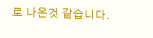로 나온것 같습니다.